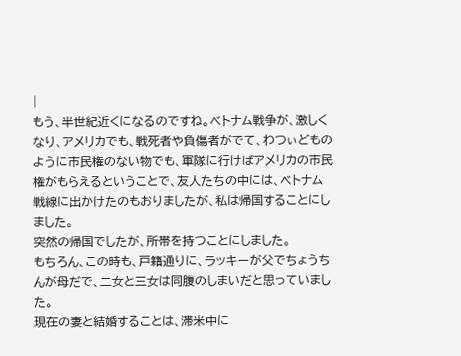|
もう、半世紀近くになるのですね。ベトナム戦争が、激しくなり、アメリカでも、戦死者や負傷者がでて、わつぃどものように市民権のない物でも、軍隊に行けばアメリカの市民権がもらえるということで、友人たちの中には、ベトナム戦線に出かけたのもおりましたが、私は帰国することにしました。
突然の帰国でしたが、所帯を持つことにしました。
もちろん、この時も、戸籍通りに、ラッキーが父でちょうちんが母だで、二女と三女は同腹のしまいだと思っていました。
現在の妻と結婚することは、滞米中に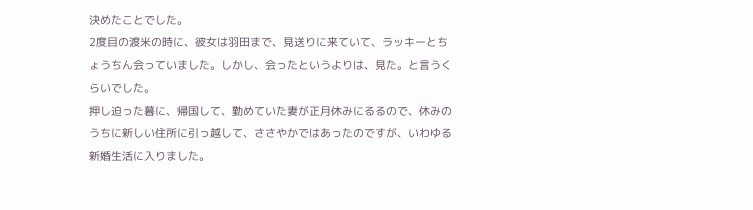決めたことでした。
2度目の渡米の時に、彼女は羽田まで、見送りに来ていて、ラッキーとちょうちん会っていました。しかし、会ったというよりは、見た。と言うくらいでした。
押し迫った暮に、帰国して、勤めていた妻が正月休みにるるので、休みのうちに新しい住所に引っ越して、ささやかではあったのですが、いわゆる新婚生活に入りました。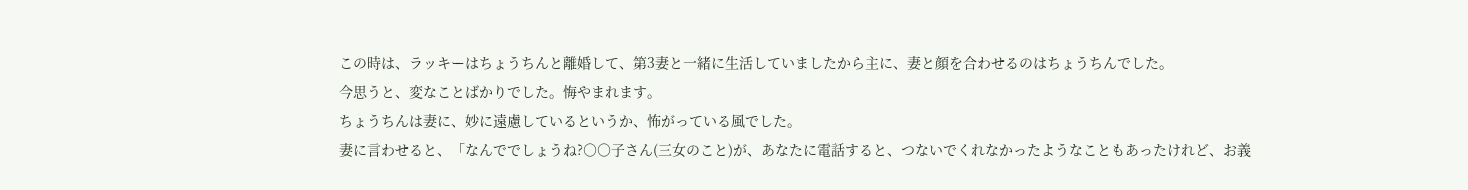この時は、ラッキーはちょうちんと離婚して、第3妻と一緒に生活していましたから主に、妻と顔を合わせるのはちょうちんでした。
今思うと、変なことばかりでした。悔やまれます。
ちょうちんは妻に、妙に遠慮しているというか、怖がっている風でした。
妻に言わせると、「なんででしょうね?○○子さん(三女のこと)が、あなたに電話すると、つないでくれなかったようなこともあったけれど、お義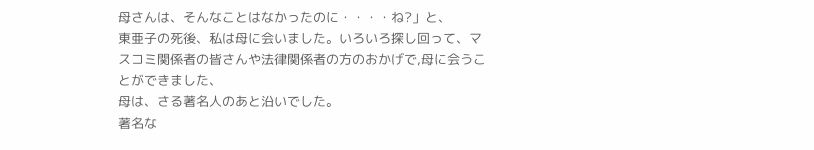母さんは、そんなことはなかったのに・・・・ね?」と、
東亜子の死後、私は母に会いました。いろいろ探し回って、マスコミ関係者の皆さんや法律関係者の方のおかげで,母に会うことができました、
母は、さる著名人のあと沿いでした。
著名な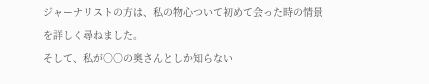ジャーナリストの方は、私の物心ついて初めて会った時の情景を詳しく尋ねました。
そして、私が○○の奥さんとしか知らない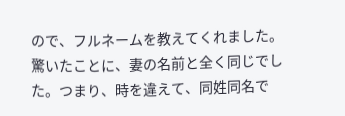ので、フルネームを教えてくれました。
驚いたことに、妻の名前と全く同じでした。つまり、時を違えて、同姓同名で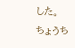した。
ちょうち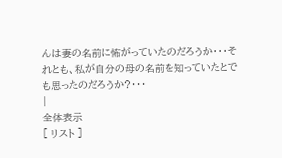んは妻の名前に怖がっていたのだろうか・・・それとも、私が自分の母の名前を知っていたとでも思ったのだろうか?・・・
|
全体表示
[ リスト ]